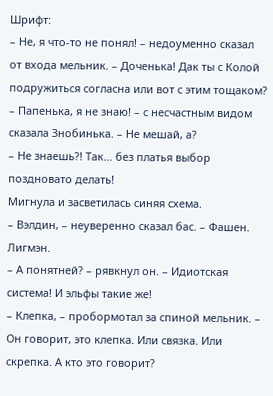Шрифт:
– Не, я что-то не понял! – недоуменно сказал от входа мельник. – Доченька! Дак ты с Колой подружиться согласна или вот с этим тощаком?
– Папенька, я не знаю! – с несчастным видом сказала Знобинька. – Не мешай, а?
– Не знаешь?! Так… без платья выбор поздновато делать!
Мигнула и засветилась синяя схема.
– Вэлдин, – неуверенно сказал бас. – Фашен. Лигмэн.
– А понятней? – рявкнул он. – Идиотская система! И эльфы такие же!
– Клепка, – пробормотал за спиной мельник. – Он говорит, это клепка. Или связка. Или скрепка. А кто это говорит?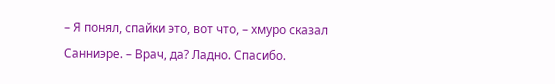– Я понял, спайки это, вот что, – хмуро сказал Санниэре. – Врач, да? Ладно. Спасибо.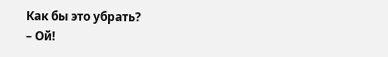Как бы это убрать?
– Ой!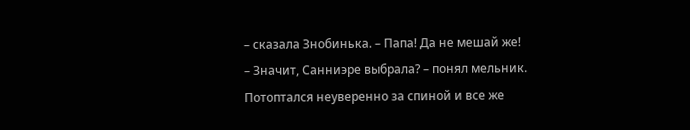– сказала Знобинька. – Папа! Да не мешай же!
– Значит, Санниэре выбрала? – понял мельник.
Потоптался неуверенно за спиной и все же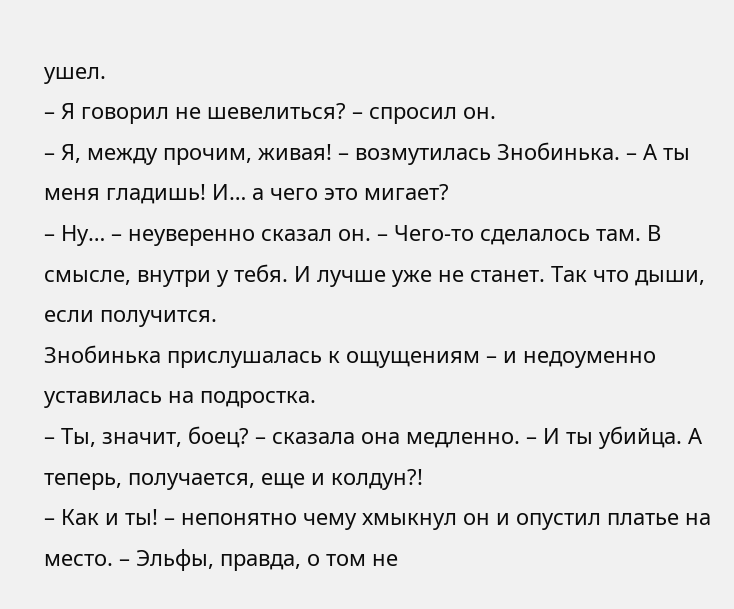ушел.
– Я говорил не шевелиться? – спросил он.
– Я, между прочим, живая! – возмутилась Знобинька. – А ты меня гладишь! И… а чего это мигает?
– Ну… – неуверенно сказал он. – Чего-то сделалось там. В смысле, внутри у тебя. И лучше уже не станет. Так что дыши, если получится.
Знобинька прислушалась к ощущениям – и недоуменно уставилась на подростка.
– Ты, значит, боец? – сказала она медленно. – И ты убийца. А теперь, получается, еще и колдун?!
– Как и ты! – непонятно чему хмыкнул он и опустил платье на место. – Эльфы, правда, о том не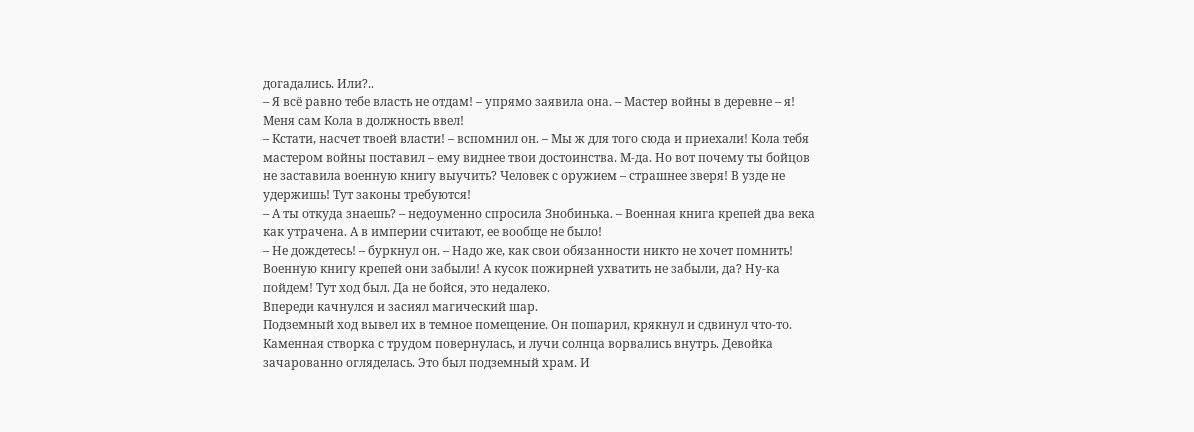догадались. Или?..
– Я всё равно тебе власть не отдам! – упрямо заявила она. – Мастер войны в деревне – я! Меня сам Кола в должность ввел!
– Кстати, насчет твоей власти! – вспомнил он. – Мы ж для того сюда и приехали! Кола тебя мастером войны поставил – ему виднее твои достоинства. М-да. Но вот почему ты бойцов не заставила военную книгу выучить? Человек с оружием – страшнее зверя! В узде не удержишь! Тут законы требуются!
– А ты откуда знаешь? – недоуменно спросила Знобинька. – Военная книга крепей два века как утрачена. А в империи считают, ее вообще не было!
– Не дождетесь! – буркнул он. – Надо же, как свои обязанности никто не хочет помнить! Военную книгу крепей они забыли! А кусок пожирней ухватить не забыли, да? Ну-ка пойдем! Тут ход был. Да не бойся, это недалеко.
Впереди качнулся и засиял магический шар.
Подземный ход вывел их в темное помещение. Он пошарил, крякнул и сдвинул что-то. Каменная створка с трудом повернулась, и лучи солнца ворвались внутрь. Девойка зачарованно огляделась. Это был подземный храм. И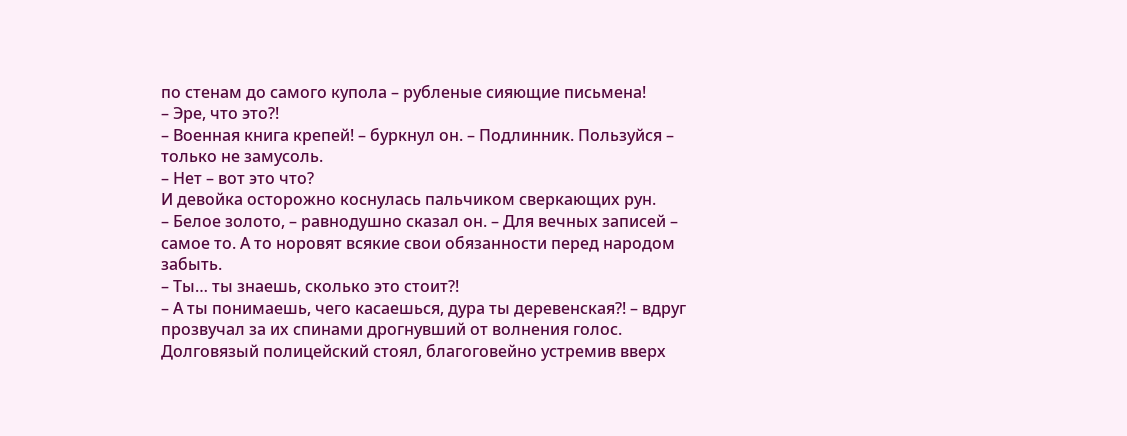по стенам до самого купола – рубленые сияющие письмена!
– Эре, что это?!
– Военная книга крепей! – буркнул он. – Подлинник. Пользуйся – только не замусоль.
– Нет – вот это что?
И девойка осторожно коснулась пальчиком сверкающих рун.
– Белое золото, – равнодушно сказал он. – Для вечных записей – самое то. А то норовят всякие свои обязанности перед народом забыть.
– Ты… ты знаешь, сколько это стоит?!
– А ты понимаешь, чего касаешься, дура ты деревенская?! – вдруг прозвучал за их спинами дрогнувший от волнения голос.
Долговязый полицейский стоял, благоговейно устремив вверх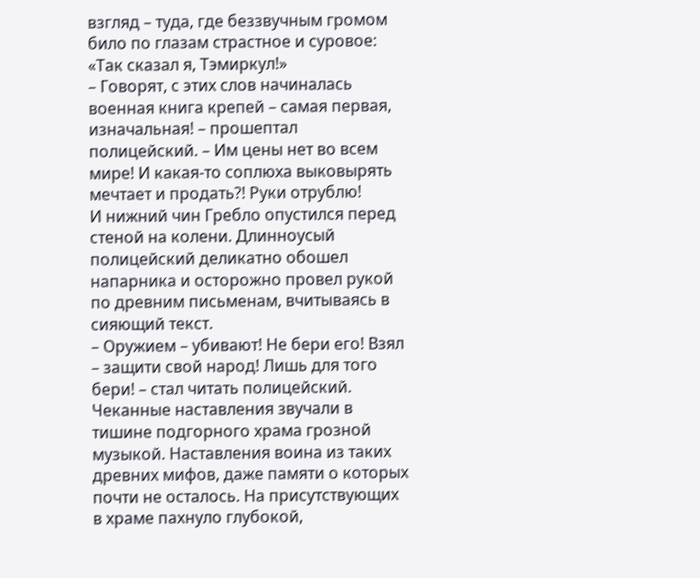взгляд – туда, где беззвучным громом било по глазам страстное и суровое: «Так сказал я, Тэмиркул!»
– Говорят, с этих слов начиналась военная книга крепей – самая первая, изначальная! – прошептал полицейский. – Им цены нет во всем мире! И какая-то соплюха выковырять мечтает и продать?! Руки отрублю!
И нижний чин Гребло опустился перед стеной на колени. Длинноусый полицейский деликатно обошел напарника и осторожно провел рукой по древним письменам, вчитываясь в сияющий текст.
– Оружием – убивают! Не бери его! Взял – защити свой народ! Лишь для того бери! – стал читать полицейский.
Чеканные наставления звучали в тишине подгорного храма грозной музыкой. Наставления воина из таких древних мифов, даже памяти о которых почти не осталось. На присутствующих в храме пахнуло глубокой,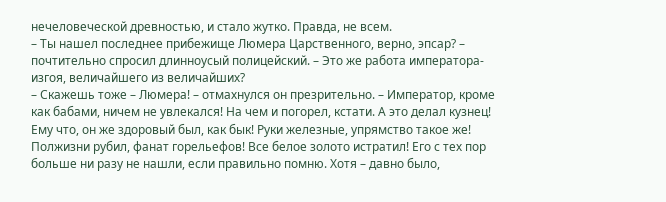нечеловеческой древностью, и стало жутко. Правда, не всем.
– Ты нашел последнее прибежище Люмера Царственного, верно, эпсар? – почтительно спросил длинноусый полицейский. – Это же работа императора-изгоя, величайшего из величайших?
– Скажешь тоже – Люмера! – отмахнулся он презрительно. – Император, кроме как бабами, ничем не увлекался! На чем и погорел, кстати. А это делал кузнец! Ему что, он же здоровый был, как бык! Руки железные, упрямство такое же! Полжизни рубил, фанат горельефов! Все белое золото истратил! Его с тех пор больше ни разу не нашли, если правильно помню. Хотя – давно было,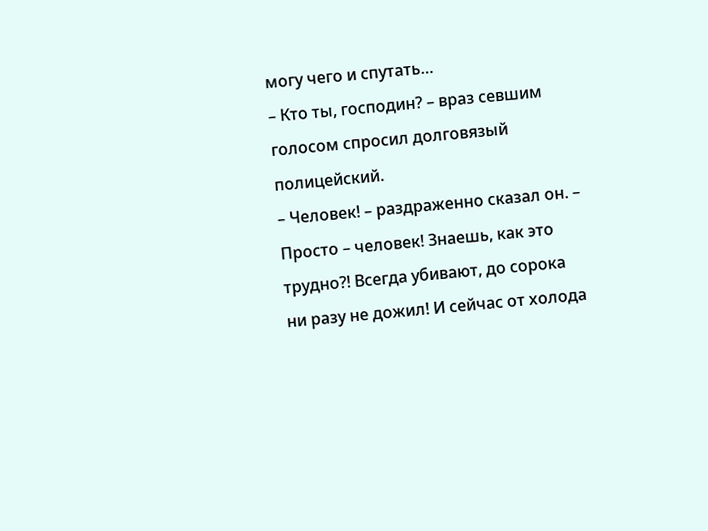могу чего и спутать…
– Кто ты, господин? – враз севшим голосом спросил долговязый полицейский.
– Человек! – раздраженно сказал он. – Просто – человек! Знаешь, как это трудно?! Всегда убивают, до сорока ни разу не дожил! И сейчас от холода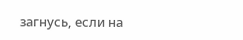загнусь, если на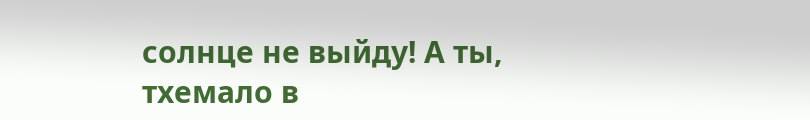солнце не выйду! А ты, тхемало в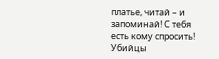платье, читай – и запоминай! С тебя есть кому спросить! Убийцы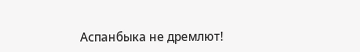Аспанбыка не дремлют!